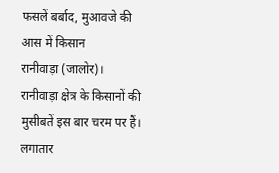फसलें बर्बाद, मुआवजे की आस में किसान
रानीवाड़ा (जालोर)।
रानीवाड़ा क्षेत्र के किसानों की मुसीबतें इस बार चरम पर हैं। लगातार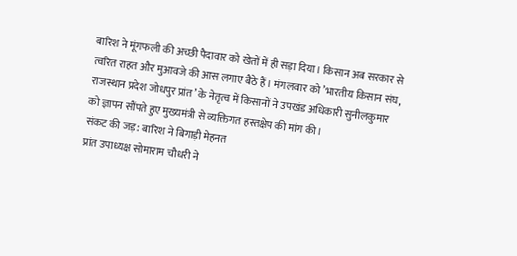बारिश ने मूंगफली की अच्छी पैदावार को खेतों में ही सड़ा दिया। किसान अब सरकार से त्वरित राहत और मुआवजे की आस लगाए बैठे हैं। मंगलवार को ’भारतीय किसान संघ, राजस्थान प्रदेश जोधपुर प्रांत’ के नेतृत्व में किसानों ने उपखंड अधिकारी सुनीलकुमार को ज्ञापन सौंपते हुए मुख्यमंत्री से व्यक्तिगत हस्तक्षेप की मांग की।
संकट की जड़: बारिश ने बिगाड़ी मेहनत
प्रांत उपाध्यक्ष सोमाराम चौधरी ने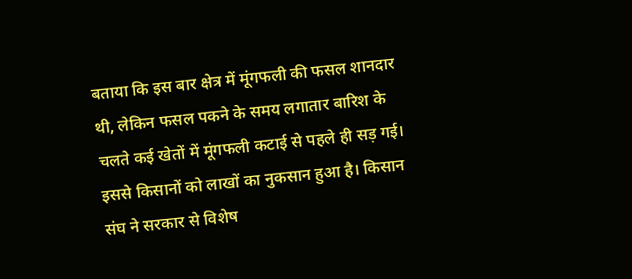बताया कि इस बार क्षेत्र में मूंगफली की फसल शानदार थी, लेकिन फसल पकने के समय लगातार बारिश के चलते कई खेतों में मूंगफली कटाई से पहले ही सड़ गई। इससे किसानों को लाखों का नुकसान हुआ है। किसान संघ ने सरकार से विशेष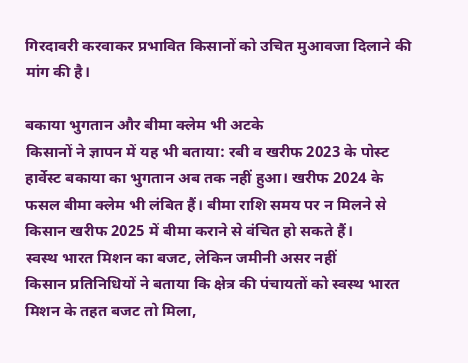गिरदावरी करवाकर प्रभावित किसानों को उचित मुआवजा दिलाने की मांग की है।

बकाया भुगतान और बीमा क्लेम भी अटके
किसानों ने ज्ञापन में यह भी बताया: रबी व खरीफ 2023 के पोस्ट हार्वेस्ट बकाया का भुगतान अब तक नहीं हुआ। खरीफ 2024 के फसल बीमा क्लेम भी लंबित हैं। बीमा राशि समय पर न मिलने से किसान खरीफ 2025 में बीमा कराने से वंचित हो सकते हैं।
स्वस्थ भारत मिशन का बजट, लेकिन जमीनी असर नहीं
किसान प्रतिनिधियों ने बताया कि क्षेत्र की पंचायतों को स्वस्थ भारत मिशन के तहत बजट तो मिला,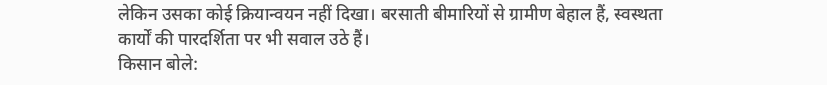लेकिन उसका कोई क्रियान्वयन नहीं दिखा। बरसाती बीमारियों से ग्रामीण बेहाल हैं, स्वस्थता कार्यों की पारदर्शिता पर भी सवाल उठे हैं।
किसान बोले: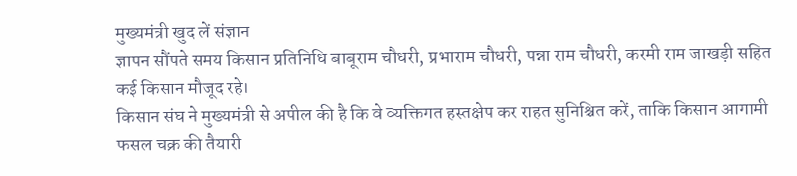मुख्यमंत्री खुद लें संज्ञान
ज्ञापन सौंपते समय किसान प्रतिनिधि बाबूराम चौधरी, प्रभाराम चौधरी, पन्ना राम चौधरी, करमी राम जाखड़ी सहित कई किसान मौजूद रहे।
किसान संघ ने मुख्यमंत्री से अपील की है कि वे व्यक्तिगत हस्तक्षेप कर राहत सुनिश्चित करें, ताकि किसान आगामी फसल चक्र की तैयारी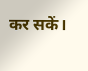कर सकें।